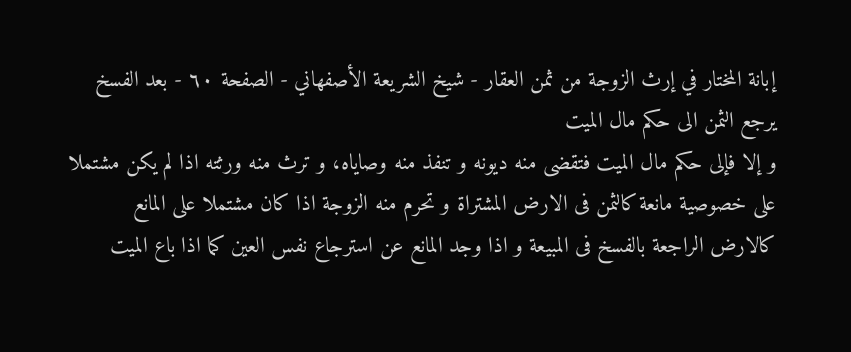إبانة المختار في إرث الزوجة من ثمن العقار - شيخ الشريعة الأصفهاني - الصفحة ٦٠ - بعد الفسخ يرجع الثمن الى حكم مال الميت
و إلا فإلى حكم مال الميت فتقضى منه ديونه و تنفذ منه وصاياه، و ترث منه ورثته اذا لم يكن مشتملا على خصوصية مانعة كالثمن فى الارض المشتراة و تحرم منه الزوجة اذا كان مشتملا على المانع كالارض الراجعة بالفسخ فى المبيعة و اذا وجد المانع عن استرجاع نفس العين كما اذا باع الميت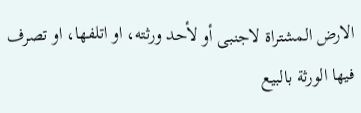الارض المشتراة لاجنبى أو لأحد ورثته، او اتلفها، او تصرف فيها الورثة بالبيع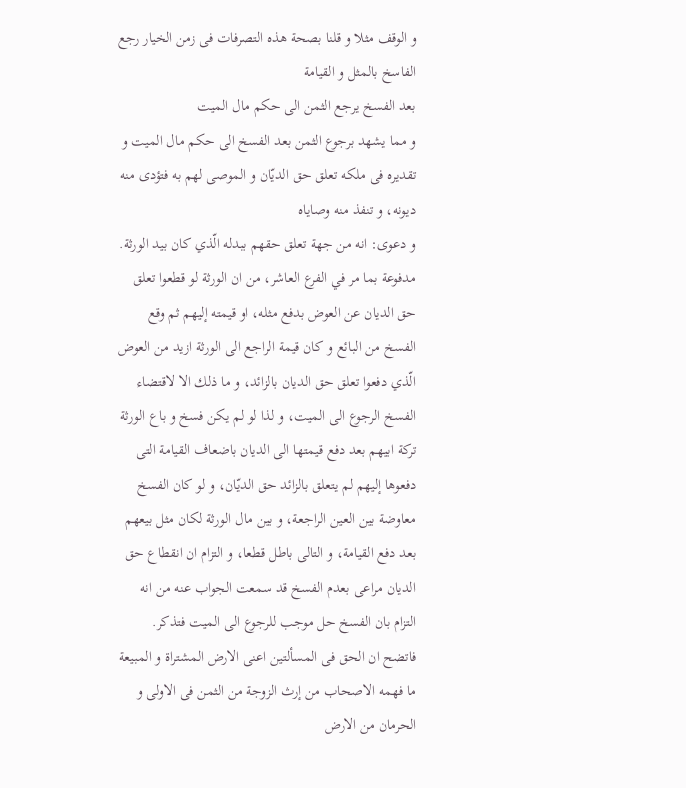و الوقف مثلا و قلنا بصحة هذه التصرفات فى زمن الخيار رجع الفاسخ بالمثل و القيامة
بعد الفسخ يرجع الثمن الى حكم مال الميت
و مما يشهد برجوع الثمن بعد الفسخ الى حكم مال الميت و تقديره فى ملكه تعلق حق الديّان و الموصى لهم به فتؤدى منه ديونه، و تنفذ منه وصاياه
و دعوى: انه من جهة تعلق حقهم ببدله الّذي كان بيد الورثة.
مدفوعة بما مر في الفرع العاشر، من ان الورثة لو قطعوا تعلق حق الديان عن العوض بدفع مثله، او قيمته إليهم ثم وقع الفسخ من البائع و كان قيمة الراجع الى الورثة ازيد من العوض الّذي دفعوا تعلق حق الديان بالزائد، و ما ذلك الا لاقتضاء الفسخ الرجوع الى الميت، و لذا لو لم يكن فسخ و باع الورثة تركة ابيهم بعد دفع قيمتها الى الديان باضعاف القيامة التى دفعوها إليهم لم يتعلق بالزائد حق الديّان، و لو كان الفسخ معاوضة بين العين الراجعة، و بين مال الورثة لكان مثل بيعهم بعد دفع القيامة، و التالى باطل قطعا، و التزام ان انقطاع حق الديان مراعى بعدم الفسخ قد سمعت الجواب عنه من انه التزام بان الفسخ حل موجب للرجوع الى الميت فتذكر.
فاتضح ان الحق فى المسألتين اعنى الارض المشتراة و المبيعة ما فهمه الاصحاب من إرث الزوجة من الثمن فى الاولى و الحرمان من الارض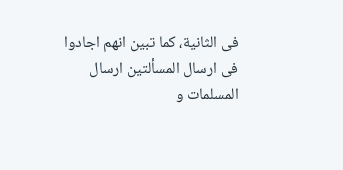فى الثانية، كما تبين انهم اجادوا فى ارسال المسألتين ارسال المسلمات و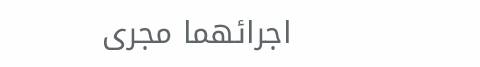اجرائهما مجرى